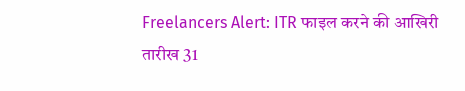Freelancers Alert: ITR फाइल करने की आखिरी तारीख 31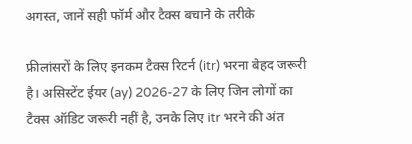अगस्त, जानें सही फॉर्म और टैक्स बचाने के तरीके

फ्रीलांसरों के लिए इनकम टैक्स रिटर्न (itr) भरना बेहद जरूरी है। असिस्टेंट ईयर (ay) 2026-27 के लिए जिन लोगों का टैक्स ऑडिट जरूरी नहीं है, उनके लिए itr भरने की अंत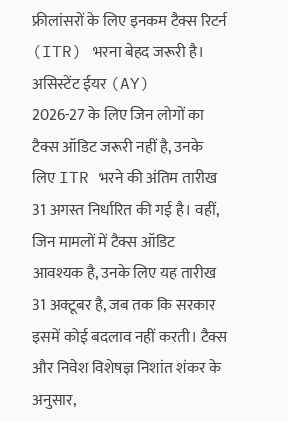फ्रीलांसरों के लिए इनकम टैक्स रिटर्न (ITR) भरना बेहद जरूरी है। असिस्टेंट ईयर (AY) 2026-27 के लिए जिन लोगों का टैक्स ऑडिट जरूरी नहीं है, उनके लिए ITR भरने की अंतिम तारीख 31 अगस्त निर्धारित की गई है। वहीं, जिन मामलों में टैक्स ऑडिट आवश्यक है, उनके लिए यह तारीख 31 अक्टूबर है, जब तक कि सरकार इसमें कोई बदलाव नहीं करती। टैक्स और निवेश विशेषज्ञ निशांत शंकर के अनुसार,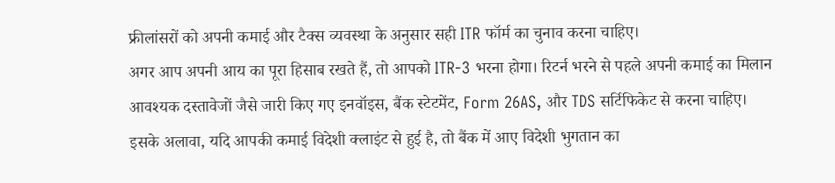फ्रीलांसरों को अपनी कमाई और टैक्स व्यवस्था के अनुसार सही ITR फॉर्म का चुनाव करना चाहिए।
अगर आप अपनी आय का पूरा हिसाब रखते हैं, तो आपको ITR-3 भरना होगा। रिटर्न भरने से पहले अपनी कमाई का मिलान आवश्यक दस्तावेजों जैसे जारी किए गए इनवॉइस, बैंक स्टेटमेंट, Form 26AS, और TDS सर्टिफिकेट से करना चाहिए। इसके अलावा, यदि आपकी कमाई विदेशी क्लाइंट से हुई है, तो बैंक में आए विदेशी भुगतान का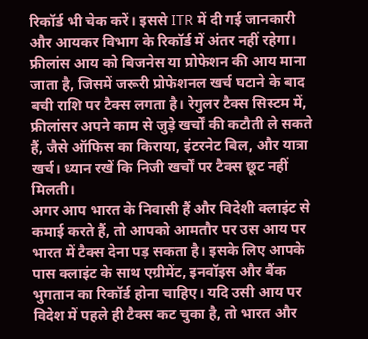रिकॉर्ड भी चेक करें। इससे ITR में दी गई जानकारी और आयकर विभाग के रिकॉर्ड में अंतर नहीं रहेगा।
फ्रीलांस आय को बिजनेस या प्रोफेशन की आय माना जाता है, जिसमें जरूरी प्रोफेशनल खर्च घटाने के बाद बची राशि पर टैक्स लगता है। रेगुलर टैक्स सिस्टम में, फ्रीलांसर अपने काम से जुड़े खर्चों की कटौती ले सकते हैं, जैसे ऑफिस का किराया, इंटरनेट बिल, और यात्रा खर्च। ध्यान रखें कि निजी खर्चों पर टैक्स छूट नहीं मिलती।
अगर आप भारत के निवासी हैं और विदेशी क्लाइंट से कमाई करते हैं, तो आपको आमतौर पर उस आय पर भारत में टैक्स देना पड़ सकता है। इसके लिए आपके पास क्लाइंट के साथ एग्रीमेंट, इनवॉइस और बैंक भुगतान का रिकॉर्ड होना चाहिए। यदि उसी आय पर विदेश में पहले ही टैक्स कट चुका है, तो भारत और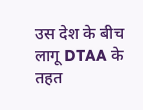उस देश के बीच लागू DTAA के तहत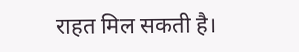राहत मिल सकती है।